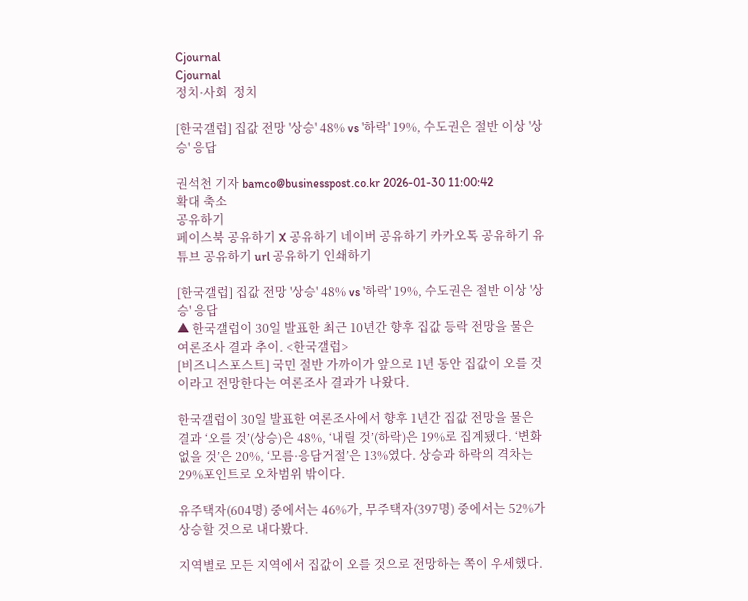Cjournal
Cjournal
정치·사회  정치

[한국갤럽] 집값 전망 '상승' 48% vs '하락' 19%, 수도권은 절반 이상 '상승' 응답

권석천 기자 bamco@businesspost.co.kr 2026-01-30 11:00:42
확대 축소
공유하기
페이스북 공유하기 X 공유하기 네이버 공유하기 카카오톡 공유하기 유튜브 공유하기 url 공유하기 인쇄하기

[한국갤럽] 집값 전망 '상승' 48% vs '하락' 19%, 수도권은 절반 이상 '상승' 응답
▲ 한국갤럽이 30일 발표한 최근 10년간 향후 집값 등락 전망을 물은 여론조사 결과 추이. <한국갤럽>
[비즈니스포스트] 국민 절반 가까이가 앞으로 1년 동안 집값이 오를 것이라고 전망한다는 여론조사 결과가 나왔다.

한국갤럽이 30일 발표한 여론조사에서 향후 1년간 집값 전망을 물은 결과 ‘오를 것’(상승)은 48%, ‘내릴 것’(하락)은 19%로 집계됐다. ‘변화 없을 것’은 20%, ‘모름·응담거절’은 13%였다. 상승과 하락의 격차는 29%포인트로 오차범위 밖이다.

유주택자(604명) 중에서는 46%가, 무주택자(397명) 중에서는 52%가 상승할 것으로 내다봤다.

지역별로 모든 지역에서 집값이 오를 것으로 전망하는 쪽이 우세했다.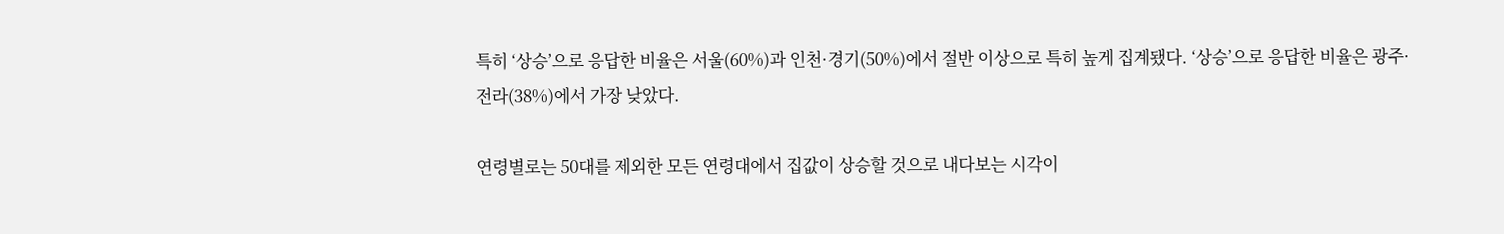특히 ‘상승’으로 응답한 비율은 서울(60%)과 인천·경기(50%)에서 절반 이상으로 특히 높게 집계됐다. ‘상승’으로 응답한 비율은 광주·전라(38%)에서 가장 낮았다.

연령별로는 50대를 제외한 모든 연령대에서 집값이 상승할 것으로 내다보는 시각이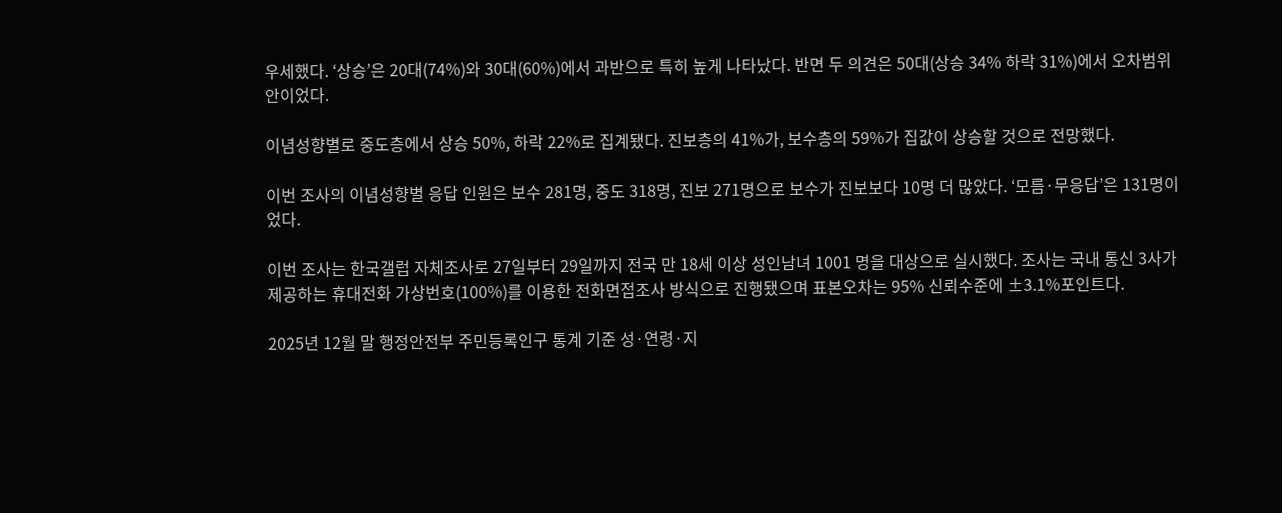우세했다. ‘상승’은 20대(74%)와 30대(60%)에서 과반으로 특히 높게 나타났다. 반면 두 의견은 50대(상승 34% 하락 31%)에서 오차범위 안이었다.

이념성향별로 중도층에서 상승 50%, 하락 22%로 집계됐다. 진보층의 41%가, 보수층의 59%가 집값이 상승할 것으로 전망했다.

이번 조사의 이념성향별 응답 인원은 보수 281명, 중도 318명, 진보 271명으로 보수가 진보보다 10명 더 많았다. ‘모름·무응답’은 131명이었다.

이번 조사는 한국갤럽 자체조사로 27일부터 29일까지 전국 만 18세 이상 성인남녀 1001 명을 대상으로 실시했다. 조사는 국내 통신 3사가 제공하는 휴대전화 가상번호(100%)를 이용한 전화면접조사 방식으로 진행됐으며 표본오차는 95% 신뢰수준에 ±3.1%포인트다.

2025년 12월 말 행정안전부 주민등록인구 통계 기준 성·연령·지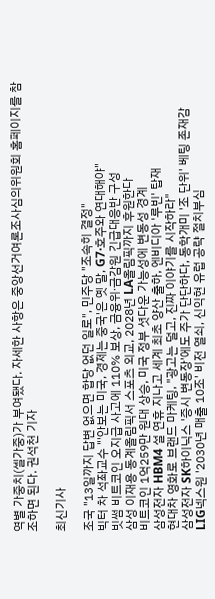역별 가중치(셀가중)가 부여됐다. 자세한 사항은 중앙선거여론조사심의위원회 홈페이지를 참조하면 된다. 권석천 기자

최신기사

조국 "13일까지 답변 없으면 합당 없던 일로", 민주당 "조속히 결정"
빅터 차 석좌교수 "'안보는 미국, 경제는 중국'은 옛 말, G7·호주와 연대해야"
빗썸 비트코인 오지급 사고에 110% 보상, 금융위ᐧ금감원 긴급대응반 구성
삼성 이재용 동계올림픽서 스포츠 외교, 2028년 LA올림픽까지 후원한다
비트코인 1억259만 원대 상승, 미국 정부 셧다운 가능성에 변동성 경계
삼성전자 HBM4 설 연휴 지나고 세계 최초 양산 출하, 엔비디아 '루빈' 탑재
현대차 영화로 브랜드 마케팅, "광고는 덜고, 진짜 이야기를 시작하라"
삼성전자 SK하이닉스 '증시 변동장'에도 주가 단단하다, 동학개미 '조 단위' 베팅 존재감
LIG넥스원 '2030년 매출 10조' 비전 열쇠, 신익현 유럽 공략 절치부심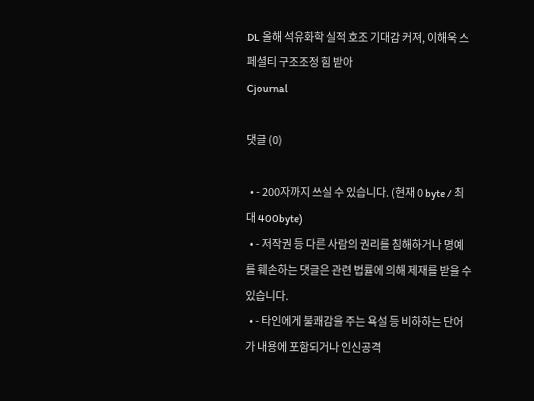DL 올해 석유화학 실적 호조 기대감 커져, 이해욱 스페셜티 구조조정 힘 받아
Cjournal

댓글 (0)

  • - 200자까지 쓰실 수 있습니다. (현재 0 byte / 최대 400byte)
  • - 저작권 등 다른 사람의 권리를 침해하거나 명예를 훼손하는 댓글은 관련 법률에 의해 제재를 받을 수 있습니다.
  • - 타인에게 불쾌감을 주는 욕설 등 비하하는 단어가 내용에 포함되거나 인신공격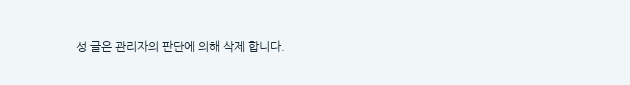성 글은 관리자의 판단에 의해 삭제 합니다.